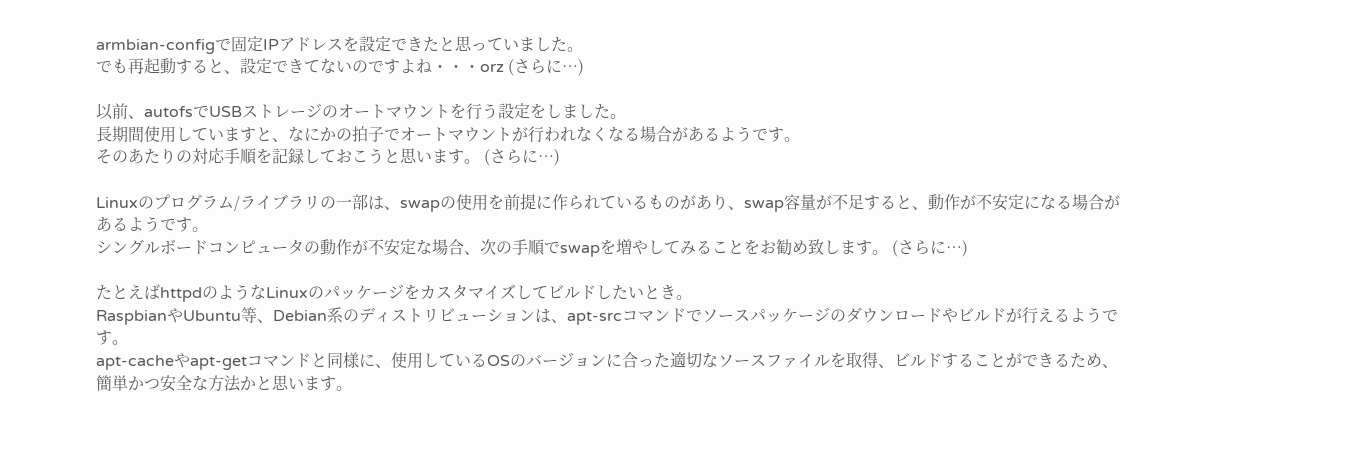armbian-configで固定IPアドレスを設定できたと思っていました。
でも再起動すると、設定できてないのですよね・・・orz (さらに…)

以前、autofsでUSBストレージのオートマウントを行う設定をしました。
長期間使用していますと、なにかの拍子でオートマウントが行われなくなる場合があるようです。
そのあたりの対応手順を記録しておこうと思います。 (さらに…)

Linuxのプログラム/ライブラリの一部は、swapの使用を前提に作られているものがあり、swap容量が不足すると、動作が不安定になる場合があるようです。
シングルボードコンピュータの動作が不安定な場合、次の手順でswapを増やしてみることをお勧め致します。 (さらに…)

たとえばhttpdのようなLinuxのパッケージをカスタマイズしてビルドしたいとき。
RaspbianやUbuntu等、Debian系のディストリビューションは、apt-srcコマンドでソースパッケージのダウンロードやビルドが行えるようです。
apt-cacheやapt-getコマンドと同様に、使用しているOSのバージョンに合った適切なソースファイルを取得、ビルドすることができるため、簡単かつ安全な方法かと思います。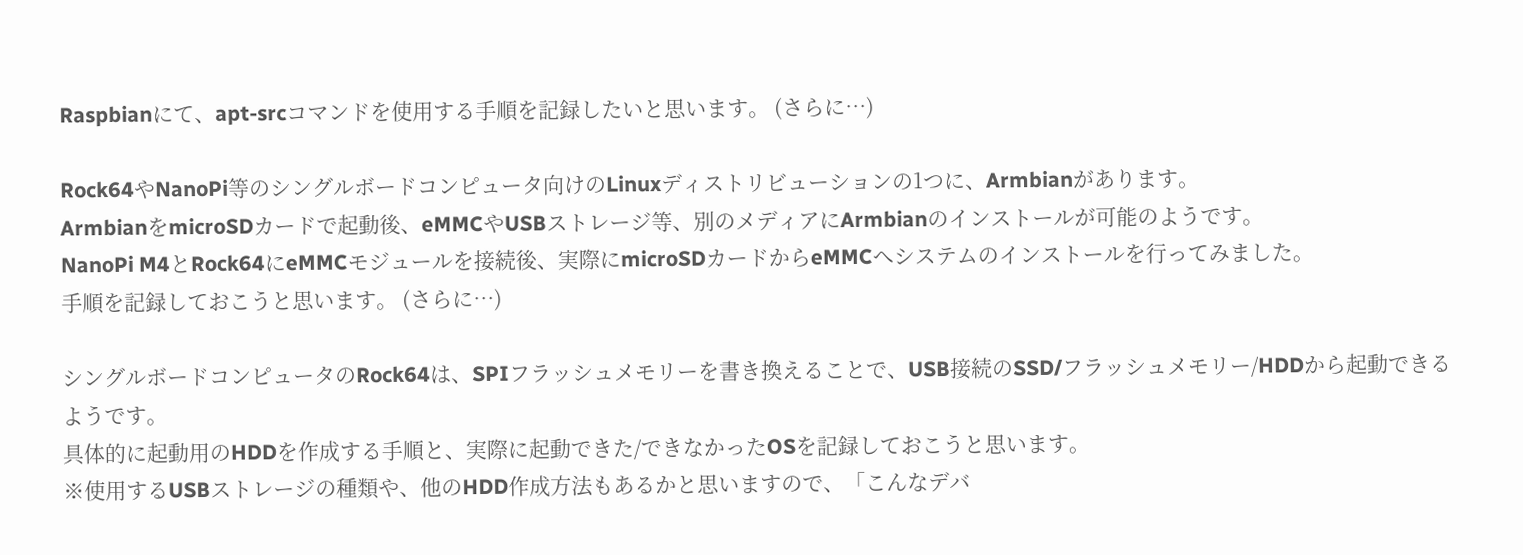Raspbianにて、apt-srcコマンドを使用する手順を記録したいと思います。 (さらに…)

Rock64やNanoPi等のシングルボードコンピュータ向けのLinuxディストリビューションの1つに、Armbianがあります。
ArmbianをmicroSDカードで起動後、eMMCやUSBストレージ等、別のメディアにArmbianのインストールが可能のようです。
NanoPi M4とRock64にeMMCモジュールを接続後、実際にmicroSDカードからeMMCへシステムのインストールを行ってみました。
手順を記録しておこうと思います。 (さらに…)

シングルボードコンピュータのRock64は、SPIフラッシュメモリーを書き換えることで、USB接続のSSD/フラッシュメモリー/HDDから起動できるようです。
具体的に起動用のHDDを作成する手順と、実際に起動できた/できなかったOSを記録しておこうと思います。
※使用するUSBストレージの種類や、他のHDD作成方法もあるかと思いますので、「こんなデバ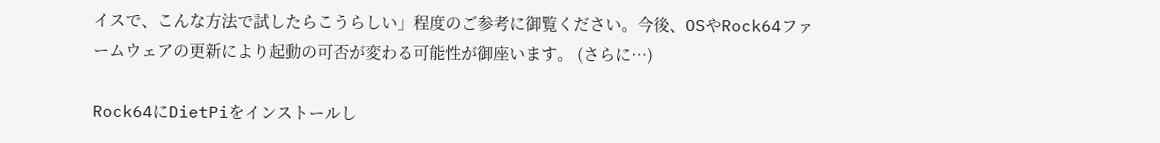イスで、こんな方法で試したらこうらしい」程度のご参考に御覧ください。今後、OSやRock64ファームウェアの更新により起動の可否が変わる可能性が御座います。 (さらに…)

Rock64にDietPiをインストールし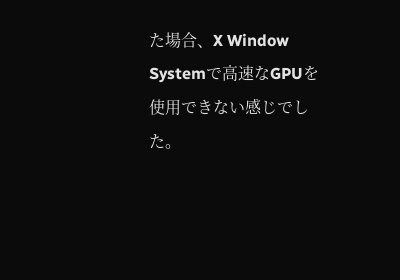た場合、X Window Systemで高速なGPUを使用できない感じでした。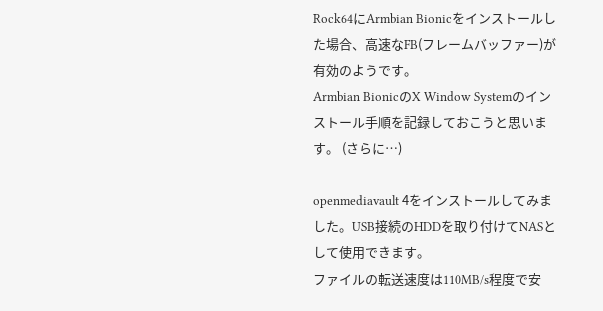Rock64にArmbian Bionicをインストールした場合、高速なFB(フレームバッファー)が有効のようです。
Armbian BionicのX Window Systemのインストール手順を記録しておこうと思います。 (さらに…)

openmediavault 4をインストールしてみました。USB接続のHDDを取り付けてNASとして使用できます。
ファイルの転送速度は110MB/s程度で安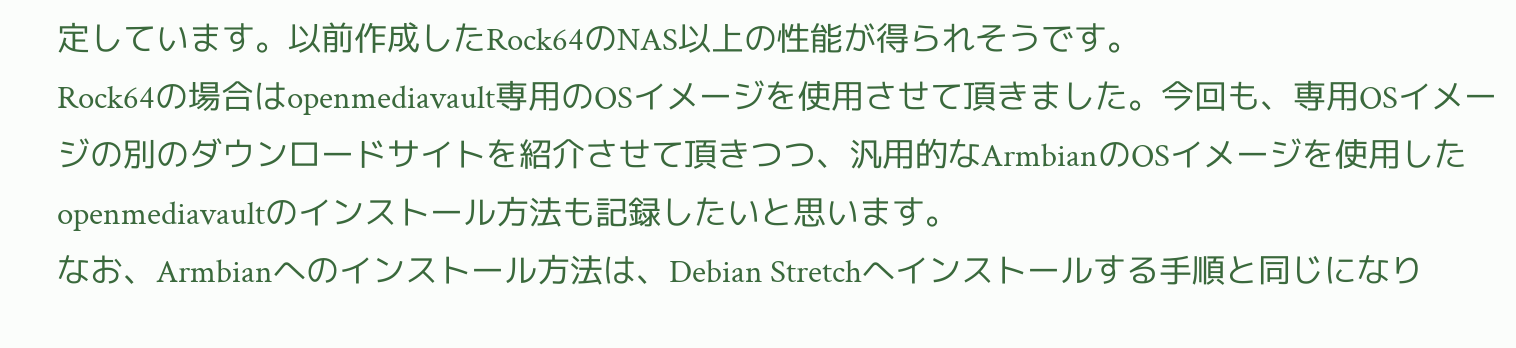定しています。以前作成したRock64のNAS以上の性能が得られそうです。
Rock64の場合はopenmediavault専用のOSイメージを使用させて頂きました。今回も、専用OSイメージの別のダウンロードサイトを紹介させて頂きつつ、汎用的なArmbianのOSイメージを使用したopenmediavaultのインストール方法も記録したいと思います。
なお、Armbianへのインストール方法は、Debian Stretchへインストールする手順と同じになり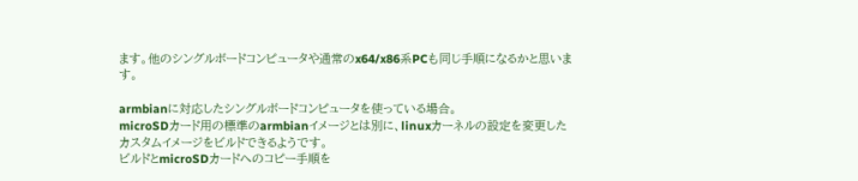ます。他のシングルボードコンピュータや通常のx64/x86系PCも同じ手順になるかと思います。

armbianに対応したシングルボードコンピュータを使っている場合。
microSDカード用の標準のarmbianイメージとは別に、linuxカーネルの設定を変更したカスタムイメージをビルドできるようです。
ビルドとmicroSDカードへのコピー手順を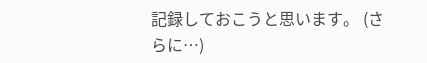記録しておこうと思います。 (さらに…)